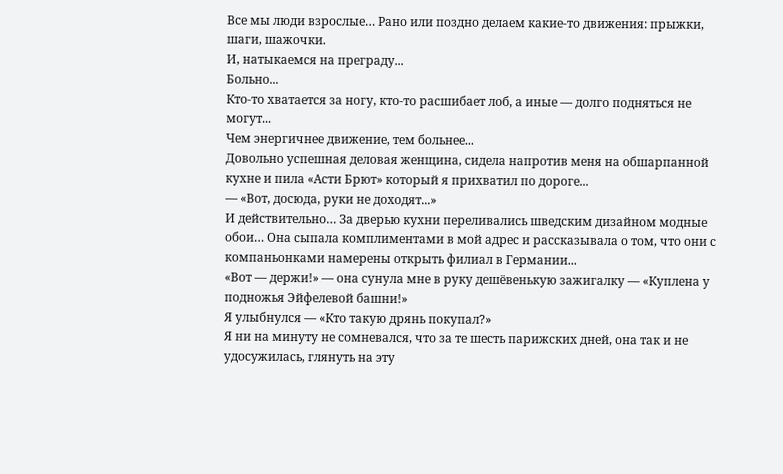Все мы люди взрослые… Рано или поздно делаем какие-то движения: прыжки, шаги, шажочки.
И, натыкаемся на преграду...
Больно...
Кто-то хватается за ногу, кто-то расшибает лоб, а иные — долго подняться не могут...
Чем энергичнее движение, тем больнее...
Довольно успешная деловая женщина, сидела напротив меня на обшарпанной кухне и пила «Асти Брют» который я прихватил по дороге...
— «Вот, досюда, руки не доходят...»
И действительно… За дверью кухни переливались шведским дизайном модные обои… Она сыпала комплиментами в мой адрес и рассказывала о том, что они с компаньонками намерены открыть филиал в Германии...
«Вот — держи!» — она сунула мне в руку дешёвенькую зажигалку — «Куплена у подножья Эйфелевой башни!»
Я улыбнулся — «Кто такую дрянь покупал?»
Я ни на минуту не сомневался, что за те шесть парижских дней, она так и не удосужилась, глянуть на эту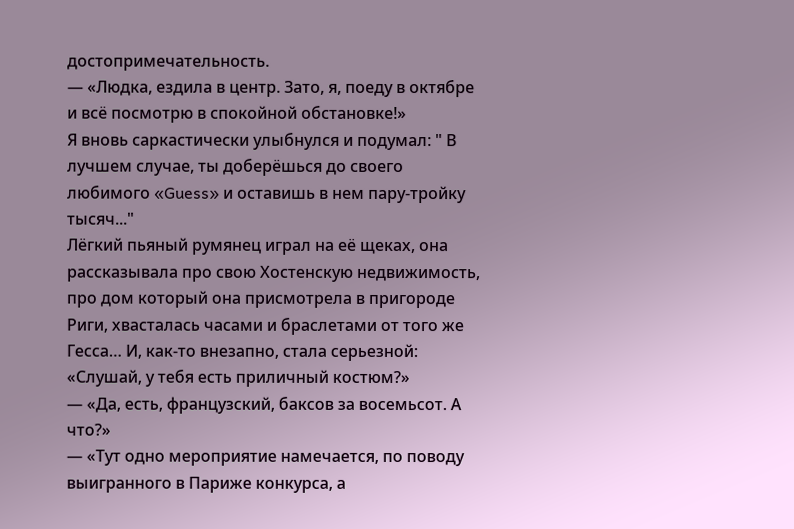достопримечательность.
— «Людка, ездила в центр. Зато, я, поеду в октябре и всё посмотрю в спокойной обстановке!»
Я вновь саркастически улыбнулся и подумал: " В лучшем случае, ты доберёшься до своего любимого «Guess» и оставишь в нем пару-тройку тысяч..."
Лёгкий пьяный румянец играл на её щеках, она рассказывала про свою Хостенскую недвижимость, про дом который она присмотрела в пригороде Риги, хвасталась часами и браслетами от того же Гесса… И, как-то внезапно, стала серьезной: «Слушай, у тебя есть приличный костюм?»
— «Да, есть, французский, баксов за восемьсот. А что?»
— «Тут одно мероприятие намечается, по поводу выигранного в Париже конкурса, а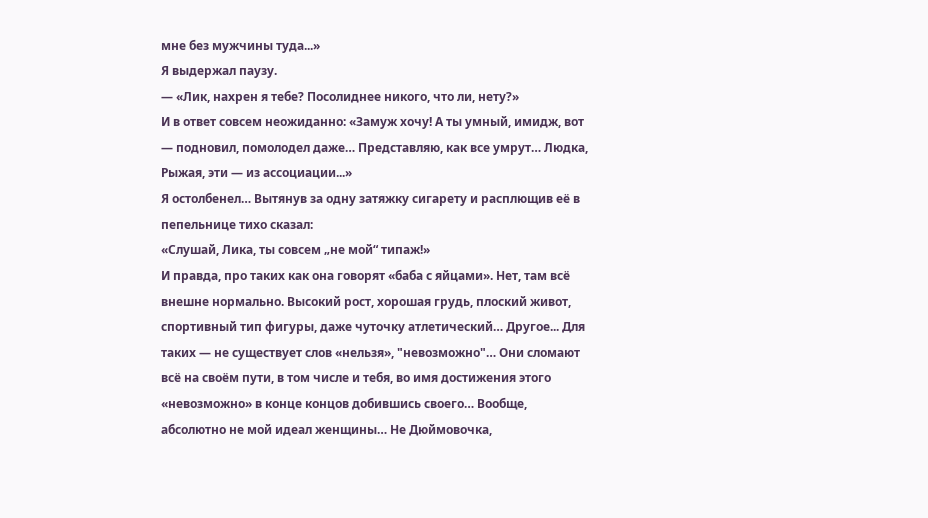мне без мужчины туда...»
Я выдержал паузу.
— «Лик, нахрен я тебе? Посолиднее никого, что ли, нету?»
И в ответ совсем неожиданно: «Замуж хочу! А ты умный, имидж, вот — подновил, помолодел даже… Представляю, как все умрут… Людка, Рыжая, эти — из ассоциации...»
Я остолбенел… Вытянув за одну затяжку сигарету и расплющив её в пепельнице тихо сказал:
«Слушай, Лика, ты совсем „не мой“ типаж!»
И правда, про таких как она говорят «баба с яйцами». Нет, там всё внешне нормально. Высокий рост, хорошая грудь, плоский живот, спортивный тип фигуры, даже чуточку атлетический… Другое... Для таких — не существует слов «нельзя», "невозможно"… Они сломают всё на своём пути, в том числе и тебя, во имя достижения этого «невозможно» в конце концов добившись своего… Вообще, абсолютно не мой идеал женщины… Не Дюймовочка,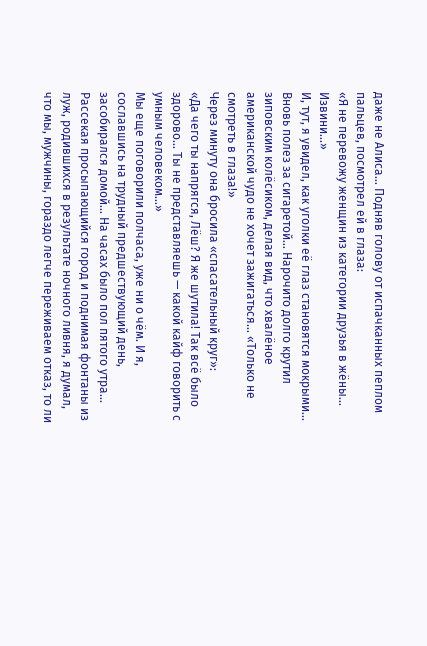даже не Алиса… Подняв голову от испачканных пеплом пальцев, посмотрел ей в глаза:
«Я не перевожу женщин из категории друзья в жёны… Извини...»
И, тут, я увидел, как уголки её глаз становятся мокрыми...
Вновь полез за сигаретой… Нарочито долго крутил зиповским колёсиком, делая вид, что хвалёное американской чудо не хочет зажигаться… «Только не смотреть в глаза!»
Через минуту она бросила «спасательный круг»:
«Да чего ты напрягся, Лёш? Я же шутила! Так всё было здорово… Ты не представляешь — какой кайф говорить с умным человеком...»
Мы еще поговорили полчаса, уже ни о чём. И я, сославшись на трудный предшествующий день, засобирался домой… На часах было пол пятого утра...
Рассекая просыпающийся город и поднимая фонтаны из луж, родившихся в результате ночного ливня, я думал, что мы, мужчины, гораздо легче переживаем отказ, то ли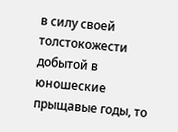в силу своей толстокожести добытой в юношеские прыщавые годы, то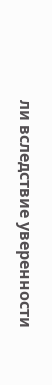ли вследствие уверенности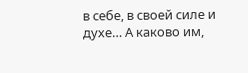в себе, в своей силе и духе… А каково им,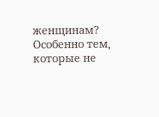женщинам? Особенно тем, которые не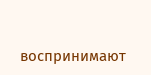воспринимают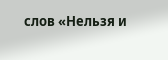слов «Нельзя и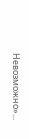Невозможно»...